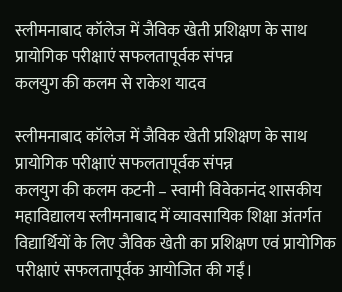स्लीमनाबाद कॉलेज में जैविक खेती प्रशिक्षण के साथ प्रायोगिक परीक्षाएं सफलतापूर्वक संपन्न
कलयुग की कलम से राकेश यादव

स्लीमनाबाद कॉलेज में जैविक खेती प्रशिक्षण के साथ प्रायोगिक परीक्षाएं सफलतापूर्वक संपन्न
कलयुग की कलम कटनी – स्वामी विवेकानंद शासकीय महाविद्यालय स्लीमनाबाद में व्यावसायिक शिक्षा अंतर्गत विद्यार्थियों के लिए जैविक खेती का प्रशिक्षण एवं प्रायोगिक परीक्षाएं सफलतापूर्वक आयोजित की गईं।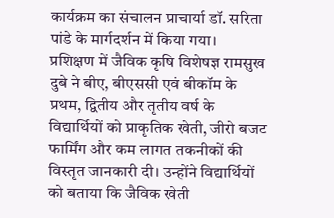कार्यक्रम का संचालन प्राचार्या डॉ. सरिता पांडे के मार्गदर्शन में किया गया।
प्रशिक्षण में जैविक कृषि विशेषज्ञ रामसुख दुबे ने बीए, बीएससी एवं बीकॉम के प्रथम, द्वितीय और तृतीय वर्ष के विद्यार्थियों को प्राकृतिक खेती, जीरो बजट फार्मिंग और कम लागत तकनीकों की विस्तृत जानकारी दी। उन्होंने विद्यार्थियों को बताया कि जैविक खेती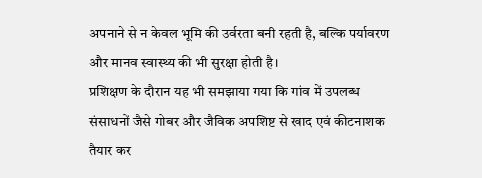अपनाने से न केवल भूमि की उर्वरता बनी रहती है, बल्कि पर्यावरण और मानव स्वास्थ्य की भी सुरक्षा होती है।
प्रशिक्षण के दौरान यह भी समझाया गया कि गांव में उपलब्ध संसाधनों जैसे गोबर और जैविक अपशिष्ट से खाद एवं कीटनाशक तैयार कर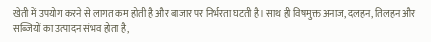खेती में उपयोग करने से लागत कम होती है और बाजार पर निर्भरता घटती है। साथ ही विषमुक्त अनाज, दलहन, तिलहन और सब्जियों का उत्पादन संभव होता है,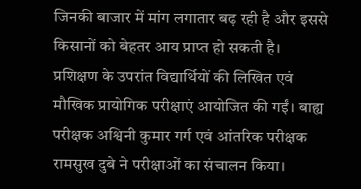जिनकी बाजार में मांग लगातार बढ़ रही है और इससे किसानों को बेहतर आय प्राप्त हो सकती है।
प्रशिक्षण के उपरांत विद्यार्थियों की लिखित एवं मौखिक प्रायोगिक परीक्षाएं आयोजित की गईं। बाह्य परीक्षक अश्विनी कुमार गर्ग एवं आंतरिक परीक्षक रामसुख दुबे ने परीक्षाओं का संचालन किया।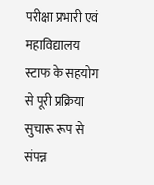परीक्षा प्रभारी एवं महाविद्यालय स्टाफ के सहयोग से पूरी प्रक्रिया सुचारू रूप से संपन्न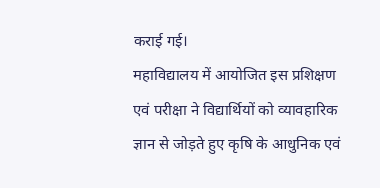कराई गई।
महाविद्यालय में आयोजित इस प्रशिक्षण एवं परीक्षा ने विद्यार्थियों को व्यावहारिक ज्ञान से जोड़ते हुए कृषि के आधुनिक एवं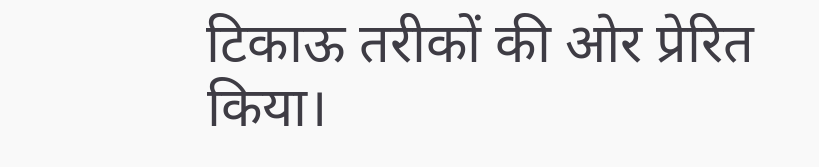टिकाऊ तरीकों की ओर प्रेरित किया।